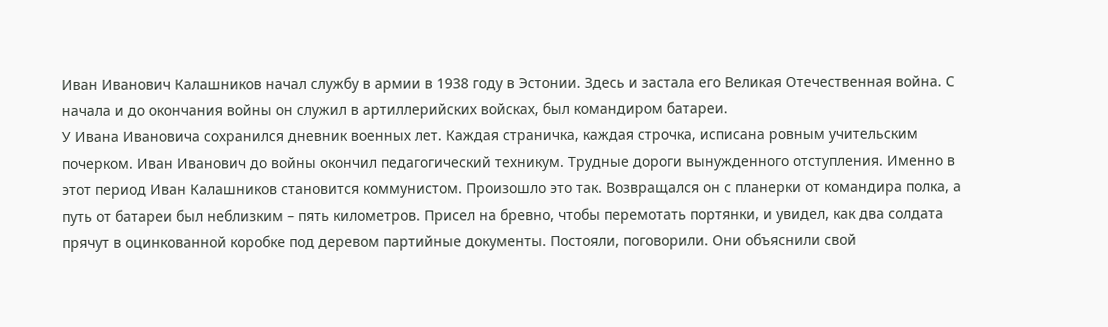Иван Иванович Калашников начал службу в армии в 1938 году в Эстонии. Здесь и застала его Великая Отечественная война. С начала и до окончания войны он служил в артиллерийских войсках, был командиром батареи.
У Ивана Ивановича сохранился дневник военных лет. Каждая страничка, каждая строчка, исписана ровным учительским почерком. Иван Иванович до войны окончил педагогический техникум. Трудные дороги вынужденного отступления. Именно в этот период Иван Калашников становится коммунистом. Произошло это так. Возвращался он с планерки от командира полка, а путь от батареи был неблизким – пять километров. Присел на бревно, чтобы перемотать портянки, и увидел, как два солдата прячут в оцинкованной коробке под деревом партийные документы. Постояли, поговорили. Они объяснили свой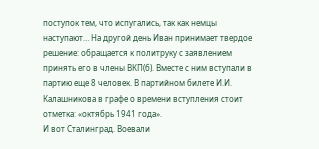поступок тем, что испугались, так как немцы наступают… На другой день Иван принимает твердое решение: обращается к политруку с заявлением принять его в члены ВКП(б). Вместе с ним вступали в партию еще 8 человек. В партийном билете И.И. Калашникова в графе о времени вступления стоит отметка: «октябрь 1941 года».
И вот Сталинград. Воевали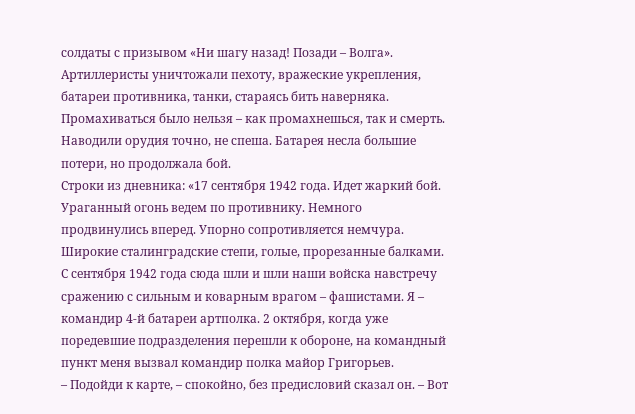солдаты с призывом «Ни шагу назад! Позади – Волга». Артиллеристы уничтожали пехоту, вражеские укрепления, батареи противника, танки, стараясь бить наверняка. Промахиваться было нельзя – как промахнешься, так и смерть. Наводили орудия точно, не спеша. Батарея несла большие потери, но продолжала бой.
Строки из дневника: «17 сентября 1942 года. Идет жаркий бой. Ураганный огонь ведем по противнику. Немного продвинулись вперед. Упорно сопротивляется немчура. Широкие сталинградские степи, голые, прорезанные балками.
С сентября 1942 года сюда шли и шли наши войска навстречу сражению с сильным и коварным врагом – фашистами. Я – командир 4-й батареи артполка. 2 октября, когда уже поредевшие подразделения перешли к обороне, на командный пункт меня вызвал командир полка майор Григорьев.
– Подойди к карте, – спокойно, без предисловий сказал он. – Вот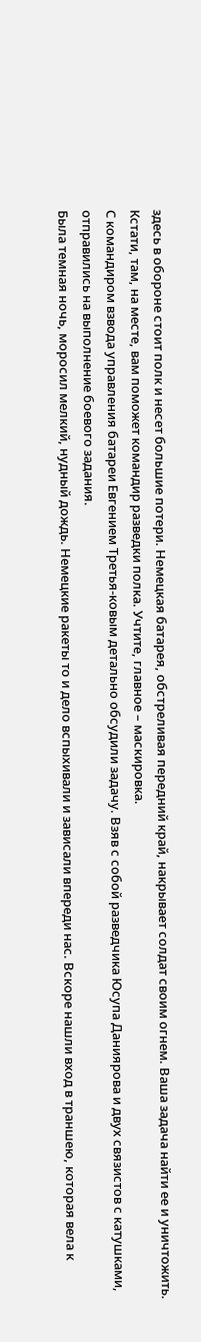здесь в обороне стоит полк и несет большие потери. Немецкая батарея, обстреливая передний край, накрывает солдат своим огнем. Ваша задача найти ее и уничтожить. Кстати, там, на месте, вам поможет командир разведки полка. Учтите, главное – маскировка.
С командиром взвода управления батареи Евгением Третья-ковым детально обсудили задачу. Взяв с собой разведчика Юсупа Даниярова и двух связистов с катушками, отправились на выполнение боевого задания.
Была темная ночь, моросил мелкий, нудный дождь. Немецкие ракеты то и дело вспыхивали и зависали впереди нас. Вскоре нашли вход в траншею, которая вела к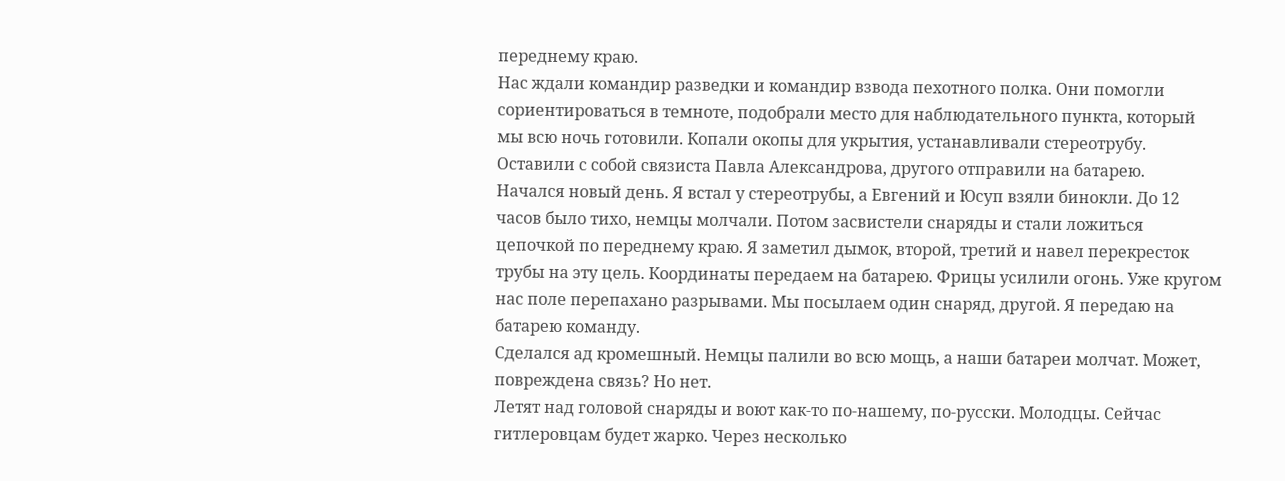переднему краю.
Нас ждали командир разведки и командир взвода пехотного полка. Они помогли сориентироваться в темноте, подобрали место для наблюдательного пункта, который мы всю ночь готовили. Копали окопы для укрытия, устанавливали стереотрубу. Оставили с собой связиста Павла Александрова, другого отправили на батарею.
Начался новый день. Я встал у стереотрубы, а Евгений и Юсуп взяли бинокли. До 12 часов было тихо, немцы молчали. Потом засвистели снаряды и стали ложиться цепочкой по переднему краю. Я заметил дымок, второй, третий и навел перекресток трубы на эту цель. Координаты передаем на батарею. Фрицы усилили огонь. Уже кругом нас поле перепахано разрывами. Мы посылаем один снаряд, другой. Я передаю на батарею команду.
Сделался ад кромешный. Немцы палили во всю мощь, а наши батареи молчат. Может, повреждена связь? Но нет.
Летят над головой снаряды и воют как-то по-нашему, по-русски. Молодцы. Сейчас гитлеровцам будет жарко. Через несколько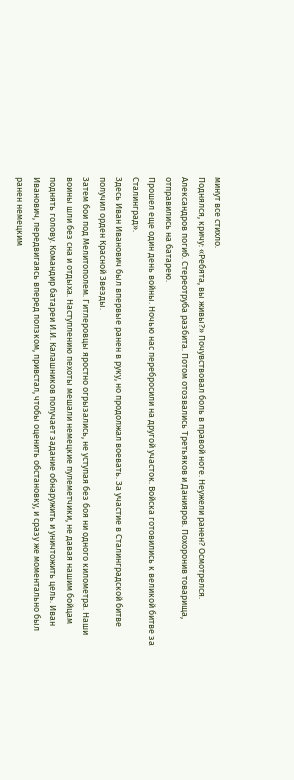минут все стихло.
Поднялся, кричу: «Ребята, вы живы?» Почувствовал боль в правой ноге. Неужели ранен? Осмотрелся. Александров погиб. Стереотруба разбита. Потом отозвались Третьяков и Данияров. Похоронив товарища, отправились на батарею.
Прошел еще один день войны. Ночью нас перебросили на другой участок. Войска готовились к великой битве за Сталинград».
Здесь Иван Иванович был впервые ранен в руку, но продолжал воевать. За участие в Сталинградской битве получил орден Красной Звезды.
Затем бои под Мелитополем. Гитлеровцы яростно огрызались, не уступая без боя ни одного километра. Наши воины шли без сна и отдыха. Наступлению пехоты мешали немецкие пулеметчики, не давая нашим бойцам поднять голову. Командир батареи И.И. Калашников получает задание обнаружить и уничтожить цель. Иван Иванович, передвигаясь вперед ползком, привстал, чтобы оценить обстановку, и сразу же моментально был ранен немецким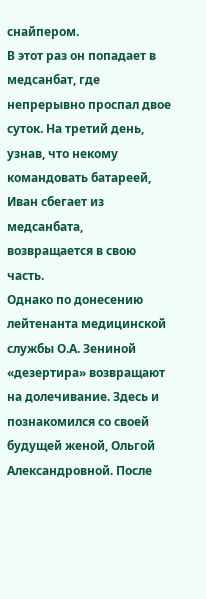снайпером.
В этот раз он попадает в медсанбат, где непрерывно проспал двое суток. На третий день, узнав, что некому командовать батареей, Иван сбегает из медсанбата, возвращается в свою часть.
Однако по донесению лейтенанта медицинской службы О.А. Зениной «дезертира» возвращают на долечивание. Здесь и познакомился со своей будущей женой, Ольгой Александровной. После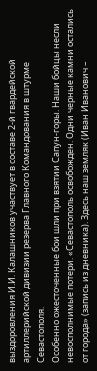выздоровления И.И. Калашников участвует в составе 2-й гвардейской артиллерийской дивизии резерва Главного Командования в штурме Севастополя.
Особенно ожесточенные бои шли при взятии Сапун-горы. Наши бойцы несли невосполнимые потери. «Севастополь освобожден. Одни черные камни остались от города» (запись из дневника). Здесь наш земляк (Иван Иванович –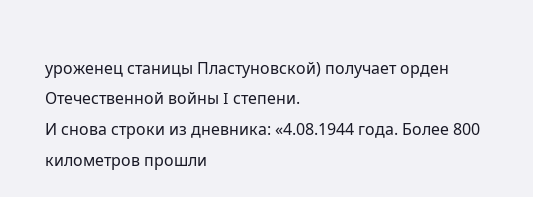уроженец станицы Пластуновской) получает орден Отечественной войны I степени.
И снова строки из дневника: «4.08.1944 года. Более 800 километров прошли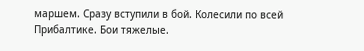маршем. Сразу вступили в бой. Колесили по всей Прибалтике. Бои тяжелые.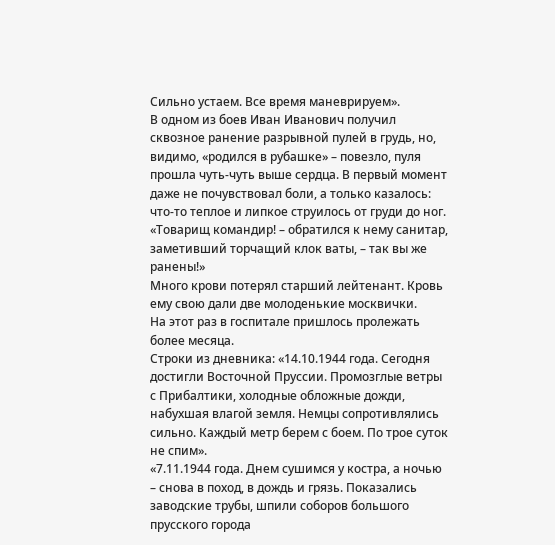Сильно устаем. Все время маневрируем».
В одном из боев Иван Иванович получил сквозное ранение разрывной пулей в грудь, но, видимо, «родился в рубашке» – повезло, пуля прошла чуть-чуть выше сердца. В первый момент даже не почувствовал боли, а только казалось: что-то теплое и липкое струилось от груди до ног. «Товарищ командир! – обратился к нему санитар, заметивший торчащий клок ваты, – так вы же ранены!»
Много крови потерял старший лейтенант. Кровь ему свою дали две молоденькие москвички.
На этот раз в госпитале пришлось пролежать более месяца.
Строки из дневника: «14.10.1944 года. Сегодня достигли Восточной Пруссии. Промозглые ветры с Прибалтики, холодные обложные дожди, набухшая влагой земля. Немцы сопротивлялись сильно. Каждый метр берем с боем. По трое суток не спим».
«7.11.1944 года. Днем сушимся у костра, а ночью – снова в поход, в дождь и грязь. Показались заводские трубы, шпили соборов большого прусского города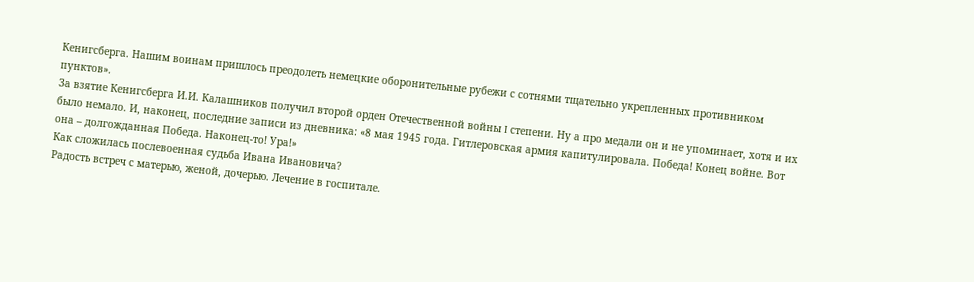Кенигсберга. Нашим воинам пришлось преодолеть немецкие оборонительные рубежи с сотнями тщательно укрепленных противником пунктов».
За взятие Кенигсберга И.И. Калашников получил второй орден Отечественной войны I степени. Ну а про медали он и не упоминает, хотя и их было немало. И, наконец, последние записи из дневника: «8 мая 1945 года. Гитлеровская армия капитулировала. Победа! Конец войне. Вот она – долгожданная Победа. Наконец-то! Ура!»
Как сложилась послевоенная судьба Ивана Ивановича?
Радость встреч с матерью, женой, дочерью. Лечение в госпитале.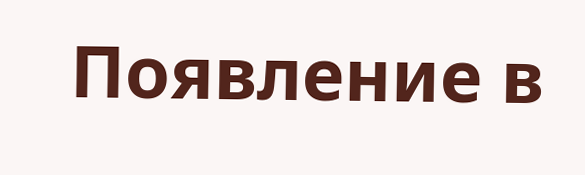Появление в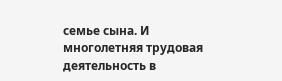семье сына. И многолетняя трудовая деятельность в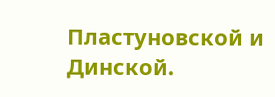Пластуновской и Динской.